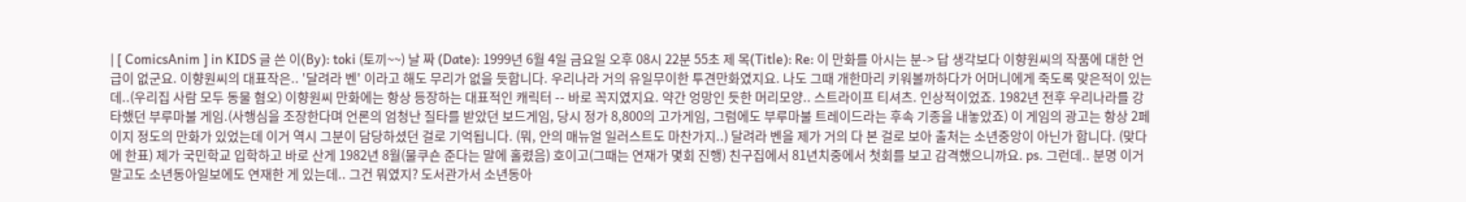| [ ComicsAnim ] in KIDS 글 쓴 이(By): toki (토끼~~) 날 짜 (Date): 1999년 6월 4일 금요일 오후 08시 22분 55초 제 목(Title): Re: 이 만화를 아시는 분-> 답 생각보다 이향원씨의 작품에 대한 언급이 없군요. 이향원씨의 대표작은.. '달려라 벤' 이라고 해도 무리가 없을 듯합니다. 우리나라 거의 유일무이한 투견만화였지요. 나도 그때 개한마리 키워볼까하다가 어머니에게 죽도록 맞은적이 있는데..(우리집 사람 모두 동물 혐오) 이향원씨 만화에는 항상 등장하는 대표적인 캐릭터 -- 바로 꼭지였지요. 약간 엉망인 듯한 머리모양.. 스트라이프 티셔츠. 인상적이었죠. 1982년 전후 우리나라를 강타했던 부루마불 게임.(사행심을 조장한다며 언론의 엄청난 질타를 받았던 보드게임, 당시 정가 8,800의 고가게임, 그럼에도 부루마불 트레이드라는 후속 기종을 내놓았죠) 이 게임의 광고는 항상 2페이지 정도의 만화가 있었는데 이거 역시 그분이 담당하셨던 걸로 기억됩니다. (뭐, 안의 매뉴얼 일러스트도 마찬가지..) 달려라 벤을 제가 거의 다 본 걸로 보아 출처는 소년중앙이 아닌가 합니다. (맞다에 한표) 제가 국민학교 입학하고 바로 산게 1982년 8월(물쿠숀 준다는 말에 홀렸음) 호이고(그때는 연재가 몇회 진행) 친구집에서 81년치중에서 첫회를 보고 감격했으니까요. ps. 그런데.. 분명 이거말고도 소년동아일보에도 연재한 게 있는데.. 그건 뭐였지? 도서관가서 소년동아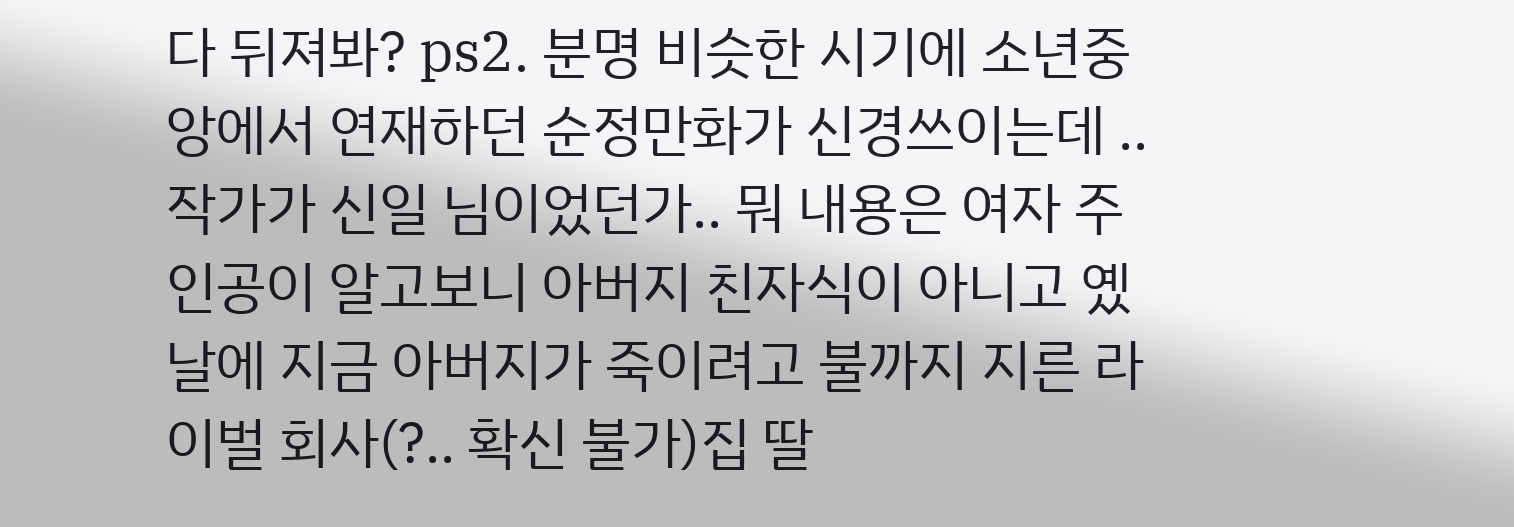다 뒤져봐? ps2. 분명 비슷한 시기에 소년중앙에서 연재하던 순정만화가 신경쓰이는데 .. 작가가 신일 님이었던가.. 뭐 내용은 여자 주인공이 알고보니 아버지 친자식이 아니고 옜날에 지금 아버지가 죽이려고 불까지 지른 라이벌 회사(?.. 확신 불가)집 딸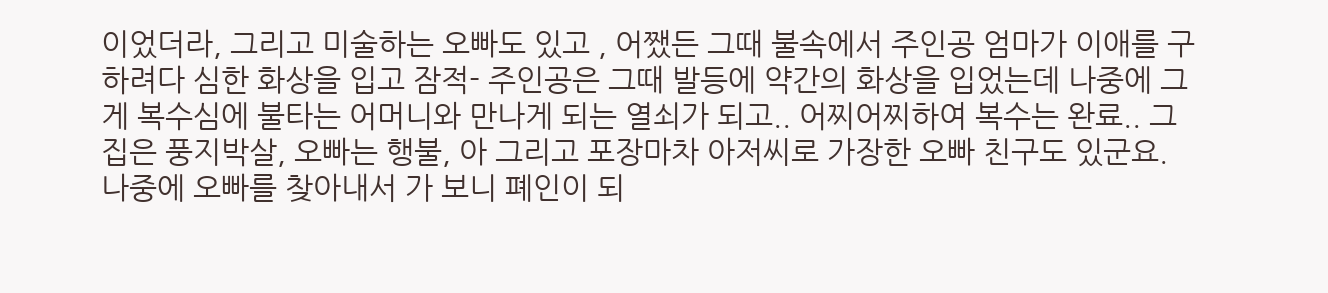이었더라, 그리고 미술하는 오빠도 있고 , 어쨌든 그때 불속에서 주인공 엄마가 이애를 구하려다 심한 화상을 입고 잠적- 주인공은 그때 발등에 약간의 화상을 입었는데 나중에 그게 복수심에 불타는 어머니와 만나게 되는 열쇠가 되고.. 어찌어찌하여 복수는 완료.. 그 집은 풍지박살, 오빠는 행불, 아 그리고 포장마차 아저씨로 가장한 오빠 친구도 있군요. 나중에 오빠를 찾아내서 가 보니 폐인이 되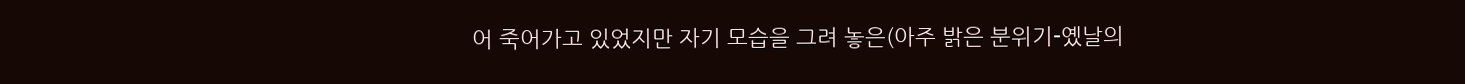어 죽어가고 있었지만 자기 모습을 그려 놓은(아주 밝은 분위기-옜날의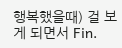행복했을때) 걸 보게 되면서 Fin.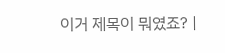이거 제목이 뭐였죠? |